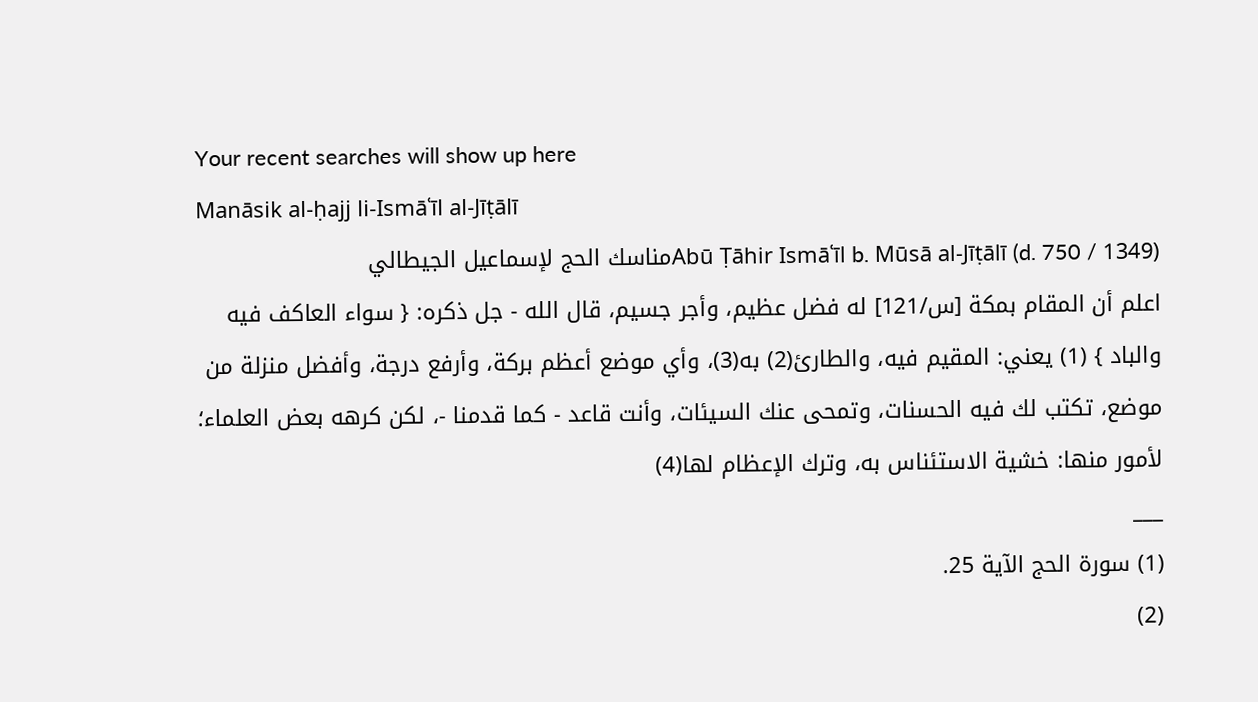Your recent searches will show up here
Manāsik al-ḥajj li-Ismāʿīl al-Jīṭālī
Abū Ṭāhir Ismāʿīl b. Mūsā al-Jīṭālī (d. 750 / 1349)مناسك الحج لإسماعيل الجيطالي
اعلم أن المقام بمكة [س/121] له فضل عظيم، وأجر جسيم، قال الله - جل ذكره: { سواء العاكف فيه والباد } (1) يعني: المقيم فيه، والطارئ(2) به(3)، وأي موضع أعظم بركة، وأرفع درجة، وأفضل منزلة من موضع، تكتب لك فيه الحسنات، وتمحى عنك السيئات، وأنت قاعد - كما قدمنا -، لكن كرهه بعض العلماء؛ لأمور منها: خشية الاستئناس به، وترك الإعظام لها(4)
___
(1) سورة الحج الآية 25.
(2)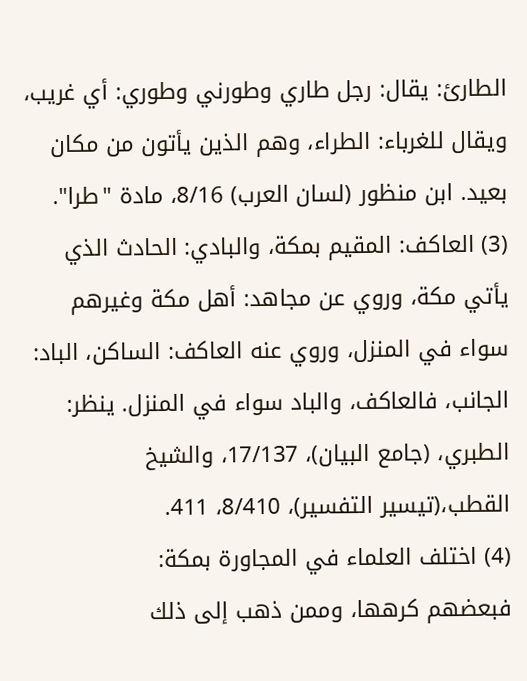الطارئ: يقال: رجل طاري وطورني وطوري: أي غريب، ويقال للغرباء: الطراء، وهم الذين يأتون من مكان بعيد. ابن منظور (لسان العرب) 8/16، مادة "طرا".
(3) العاكف: المقيم بمكة، والبادي: الحادث الذي يأتي مكة، وروي عن مجاهد: أهل مكة وغيرهم سواء في المنزل، وروي عنه العاكف: الساكن، الباد: الجانب، فالعاكف، والباد سواء في المنزل. ينظر: الطبري، (جامع البيان)، 17/137، والشيخ القطب،(تيسير التفسير)، 8/410، 411.
(4) اختلف العلماء في المجاورة بمكة:
فبعضهم كرهها، وممن ذهب إلى ذلك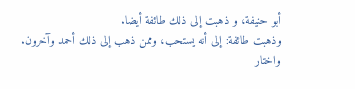أبو حنيفة، و ذهبت إلى ذلك طائفة أيضا.
وذهبت طائفة: إلى أنه يستحب، وممن ذهب إلى ذلك أحمد وآخرون.
واختار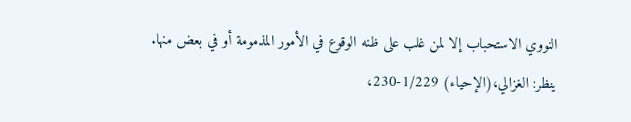النووي الاستحباب إلا لمن غلب على ظنه الوقوع في الأمور المذمومة أو في بعض منها.
ينظر: الغزالي،(الإحياء) 1/229-230،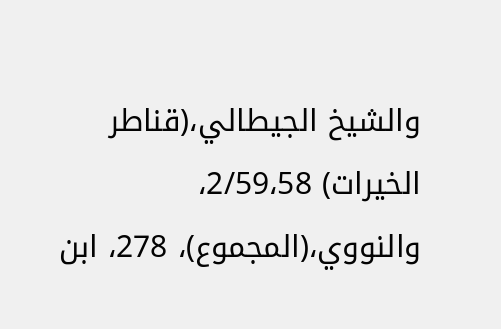والشيخ الجيطالي،(قناطر الخيرات) 2/59،58، والنووي،(المجموع)، 278، ابن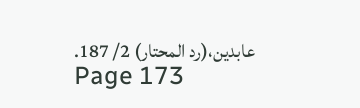عابدين،(رد المحتار) 2/ 187.
Page 173